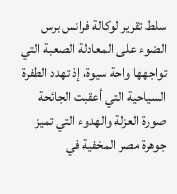سلط تقرير لوكالة فرانس برس الضوء على المعادلة الصعبة التي تواجهها واحة سيوة، إذ تهدد الطفرة السياحية التي أعقبت الجائحة صورة العزلة والهدوء التي تميز جوهرة مصر المخفية في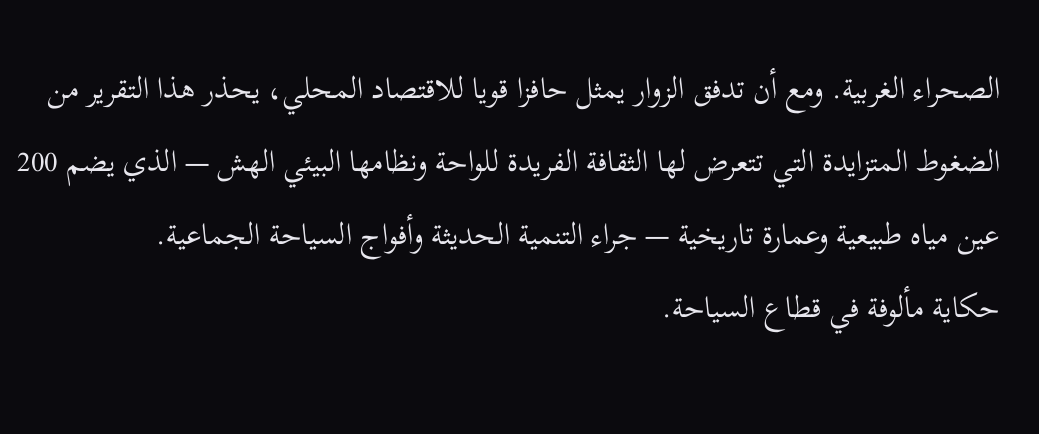الصحراء الغربية. ومع أن تدفق الزوار يمثل حافزا قويا للاقتصاد المحلي، يحذر هذا التقرير من الضغوط المتزايدة التي تتعرض لها الثقافة الفريدة للواحة ونظامها البيئي الهش — الذي يضم 200 عين مياه طبيعية وعمارة تاريخية — جراء التنمية الحديثة وأفواج السياحة الجماعية.
حكاية مألوفة في قطاع السياحة.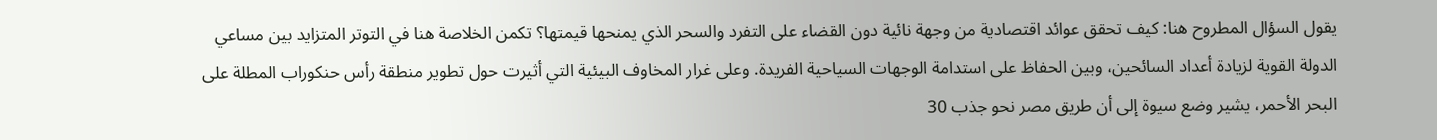يقول السؤال المطروح هنا: كيف تحقق عوائد اقتصادية من وجهة نائية دون القضاء على التفرد والسحر الذي يمنحها قيمتها؟ تكمن الخلاصة هنا في التوتر المتزايد بين مساعي الدولة القوية لزيادة أعداد السائحين، وبين الحفاظ على استدامة الوجهات السياحية الفريدة. وعلى غرار المخاوف البيئية التي أثيرت حول تطوير منطقة رأس حنكوراب المطلة على البحر الأحمر، يشير وضع سيوة إلى أن طريق مصر نحو جذب 30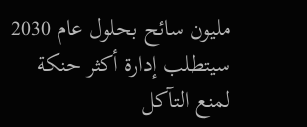مليون سائح بحلول عام 2030 سيتطلب إدارة أكثر حنكة لمنع التآكل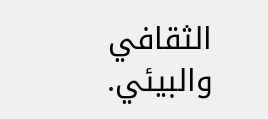الثقافي والبيئي.